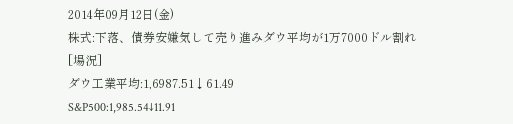2014年09月12日(金)
株式:下落、債券安嫌気して売り進みダウ平均が1万7000ドル割れ
[場況]
ダウ工業平均:1,6987.51↓61.49
S&P500:1,985.54↓11.91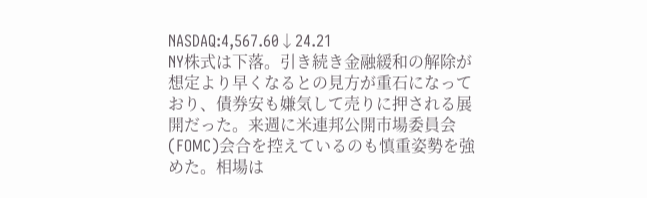NASDAQ:4,567.60↓24.21
NY株式は下落。引き続き金融緩和の解除が想定より早くなるとの見方が重石になっており、債券安も嫌気して売りに押される展開だった。来週に米連邦公開市場委員会(FOMC)会合を控えているのも慎重姿勢を強めた。相場は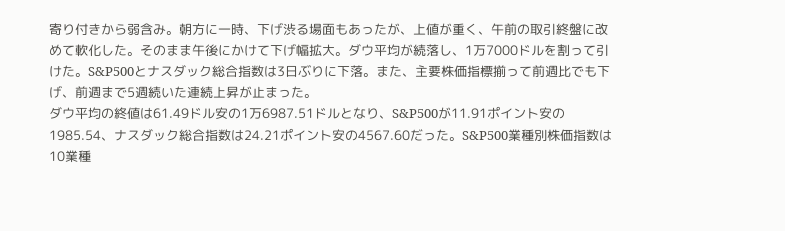寄り付きから弱含み。朝方に一時、下げ渋る場面もあったが、上値が重く、午前の取引終盤に改めて軟化した。そのまま午後にかけて下げ幅拡大。ダウ平均が続落し、1万7000ドルを割って引けた。S&P500とナスダック総合指数は3日ぶりに下落。また、主要株価指標揃って前週比でも下げ、前週まで5週続いた連続上昇が止まった。
ダウ平均の終値は61.49ドル安の1万6987.51ドルとなり、S&P500が11.91ポイント安の1985.54、ナスダック総合指数は24.21ポイント安の4567.60だった。S&P500業種別株価指数は10業種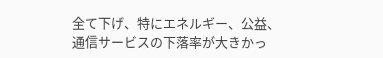全て下げ、特にエネルギー、公益、通信サービスの下落率が大きかっ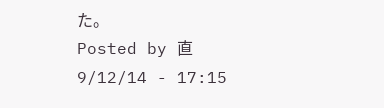た。
Posted by 直 9/12/14 - 17:15